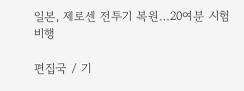일본, 제로센 전투기 복원…20여분 시험 비행

편집국 / 기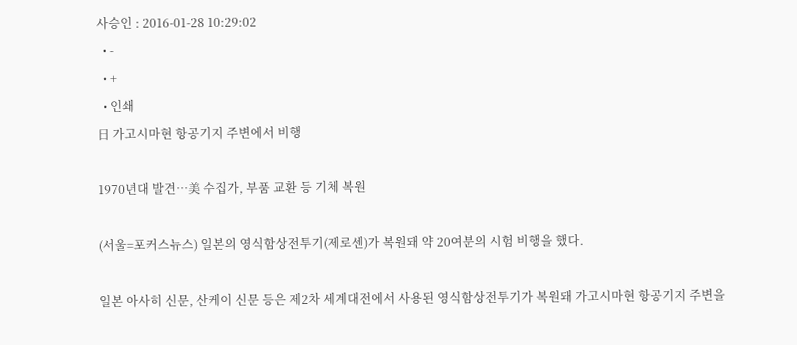사승인 : 2016-01-28 10:29:02
  • -
  • +
  • 인쇄
日 가고시마현 항공기지 주변에서 비행

1970년대 발견…美 수집가, 부품 교환 등 기체 복원

(서울=포커스뉴스) 일본의 영식함상전투기(제로센)가 복원돼 약 20여분의 시험 비행을 했다.

일본 아사히 신문, 산케이 신문 등은 제2차 세계대전에서 사용된 영식함상전투기가 복원돼 가고시마현 항공기지 주변을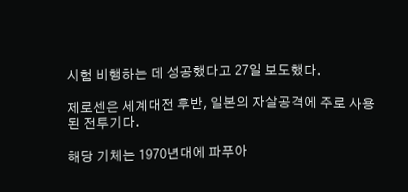시험 비행하는 데 성공했다고 27일 보도했다.

제로센은 세계대전 후반, 일본의 자살공격에 주로 사용된 전투기다.

해당 기체는 1970년대에 파푸아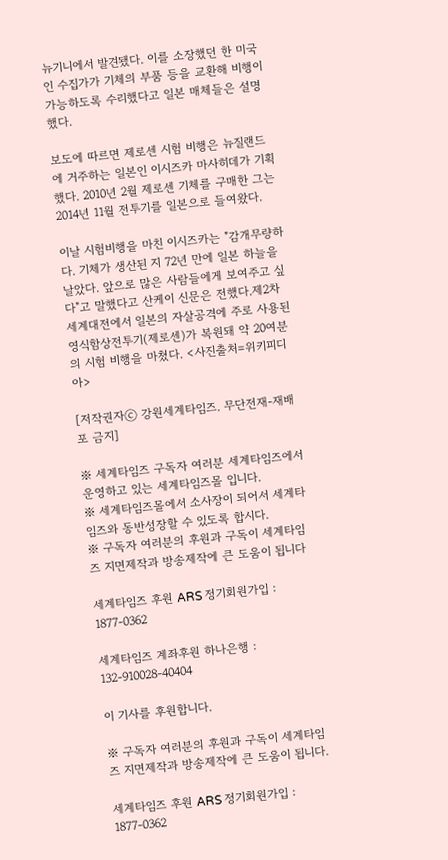뉴기니에서 발견됐다. 이를 소장했던 한 미국인 수집가가 기체의 부품 등을 교환해 비행이 가능하도록 수리했다고 일본 매체들은 설명했다.

보도에 따르면 제로센 시험 비행은 뉴질랜드에 거주하는 일본인 이시즈카 마사히데가 기획했다. 2010년 2월 제로센 기체를 구매한 그는 2014년 11월 전투기를 일본으로 들여왔다.

이날 시험비행을 마친 이시즈카는 "감개무량하다. 기체가 생산된 지 72년 만에 일본 하늘을 날았다. 앞으로 많은 사람들에게 보여주고 싶다"고 말했다고 산케이 신문은 전했다.제2차 세계대전에서 일본의 자살공격에 주로 사용된 영식함상전투기(제로센)가 복원돼 약 20여분의 시험 비행을 마쳤다. <사진출처=위키피디아>

[저작권자ⓒ 강원세계타임즈. 무단전재-재배포 금지]

※ 세계타임즈 구독자 여러분 세계타임즈에서 운영하고 있는 세계타임즈몰 입니다.
※ 세계타임즈몰에서 소사장이 되어서 세계타임즈와 동반성장할 수 있도록 합시다.
※ 구독자 여러분의 후원과 구독이 세계타임즈 지면제작과 방송제작에 큰 도움이 됩니다

세계타임즈 후원 ARS 정기회원가입 : 1877-0362

세계타임즈 계좌후원 하나은행 : 132-910028-40404

이 기사를 후원합니다.

※ 구독자 여러분의 후원과 구독이 세계타임즈 지면제작과 방송제작에 큰 도움이 됩니다.

세계타임즈 후원 ARS 정기회원가입 : 1877-0362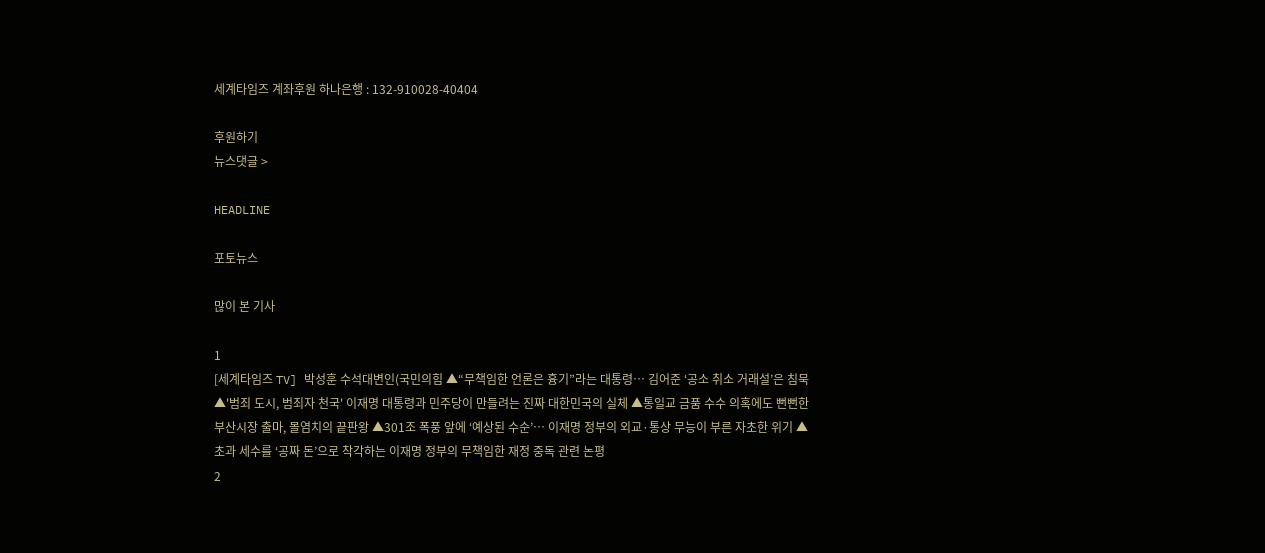세계타임즈 계좌후원 하나은행 : 132-910028-40404

후원하기
뉴스댓글 >

HEADLINE

포토뉴스

많이 본 기사

1
[세계타임즈 TV] 박성훈 수석대변인(국민의힘 ▲“무책임한 언론은 흉기”라는 대통령… 김어준 ‘공소 취소 거래설’은 침묵 ▲'범죄 도시, 범죄자 천국' 이재명 대통령과 민주당이 만들려는 진짜 대한민국의 실체 ▲통일교 금품 수수 의혹에도 뻔뻔한 부산시장 출마, 몰염치의 끝판왕 ▲301조 폭풍 앞에 ‘예상된 수순’… 이재명 정부의 외교·통상 무능이 부른 자초한 위기 ▲초과 세수를 ‘공짜 돈’으로 착각하는 이재명 정부의 무책임한 재정 중독 관련 논평
2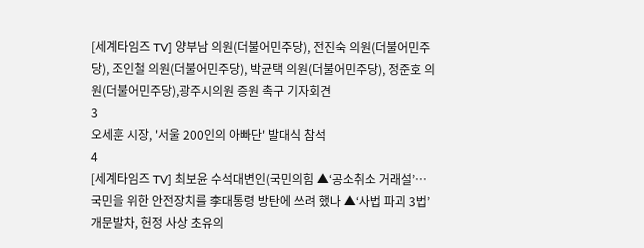[세계타임즈 TV] 양부남 의원(더불어민주당), 전진숙 의원(더불어민주당), 조인철 의원(더불어민주당), 박균택 의원(더불어민주당), 정준호 의원(더불어민주당),광주시의원 증원 촉구 기자회견
3
오세훈 시장, '서울 200인의 아빠단' 발대식 참석
4
[세계타임즈 TV] 최보윤 수석대변인(국민의힘 ▲‘공소취소 거래설’… 국민을 위한 안전장치를 李대통령 방탄에 쓰려 했나 ▲‘사법 파괴 3법’개문발차, 헌정 사상 초유의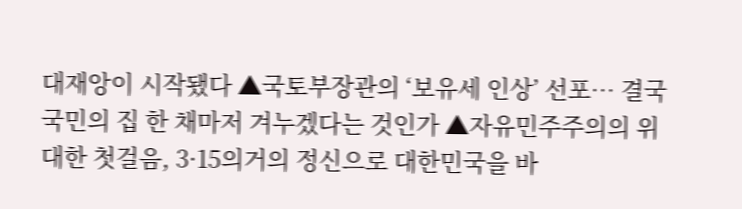대재앙이 시작됐다 ▲국토부장관의 ‘보유세 인상’ 선포… 결국 국민의 집 한 채마저 겨누겠다는 것인가 ▲자유민주주의의 위대한 첫걸음, 3·15의거의 정신으로 대한민국을 바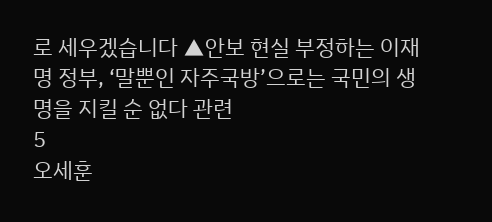로 세우겠습니다 ▲안보 현실 부정하는 이재명 정부, ‘말뿐인 자주국방’으로는 국민의 생명을 지킬 순 없다 관련
5
오세훈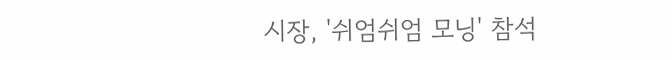시장, '쉬엄쉬엄 모닝' 참석